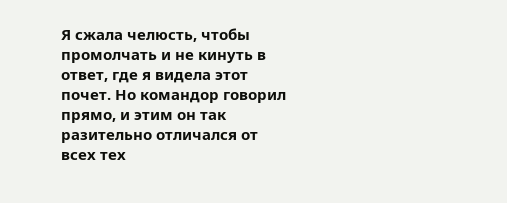Я сжала челюсть, чтобы промолчать и не кинуть в ответ, где я видела этот почет. Но командор говорил прямо, и этим он так разительно отличался от всех тех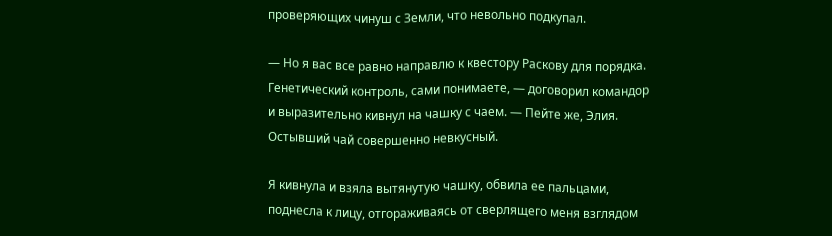проверяющих чинуш с Земли, что невольно подкупал.

— Но я вас все равно направлю к квестору Раскову для порядка. Генетический контроль, сами понимаете, — договорил командор и выразительно кивнул на чашку с чаем. — Пейте же, Элия. Остывший чай совершенно невкусный.

Я кивнула и взяла вытянутую чашку, обвила ее пальцами, поднесла к лицу, отгораживаясь от сверлящего меня взглядом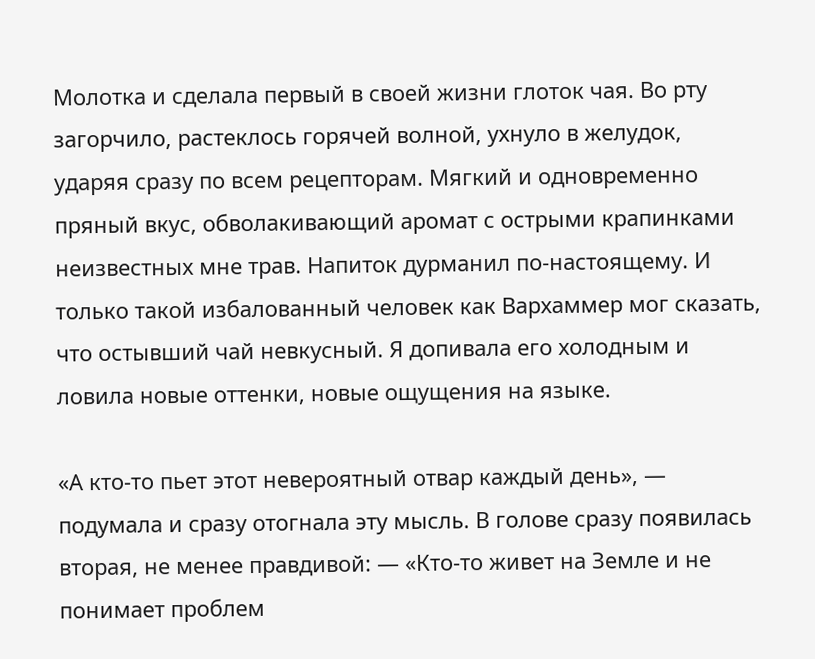Молотка и сделала первый в своей жизни глоток чая. Во рту загорчило, растеклось горячей волной, ухнуло в желудок, ударяя сразу по всем рецепторам. Мягкий и одновременно пряный вкус, обволакивающий аромат с острыми крапинками неизвестных мне трав. Напиток дурманил по-настоящему. И только такой избалованный человек как Вархаммер мог сказать, что остывший чай невкусный. Я допивала его холодным и ловила новые оттенки, новые ощущения на языке.

«А кто-то пьет этот невероятный отвар каждый день», — подумала и сразу отогнала эту мысль. В голове сразу появилась вторая, не менее правдивой: — «Кто-то живет на Земле и не понимает проблем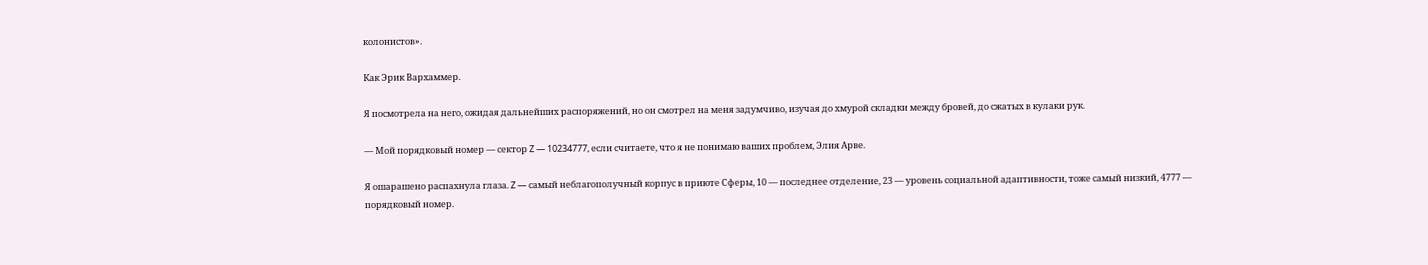колонистов».

Как Эрик Вархаммер.

Я посмотрела на него, ожидая дальнейших распоряжений, но он смотрел на меня задумчиво, изучая до хмурой складки между бровей, до сжатых в кулаки рук.

— Мой порядковый номер — сектор Z — 10234777, если считаете, что я не понимаю ваших проблем, Элия Арве.

Я ошарашено распахнула глаза. Z — самый неблагополучный корпус в приюте Сферы, 10 — последнее отделение, 23 — уровень социальной адаптивности, тоже самый низкий, 4777 — порядковый номер.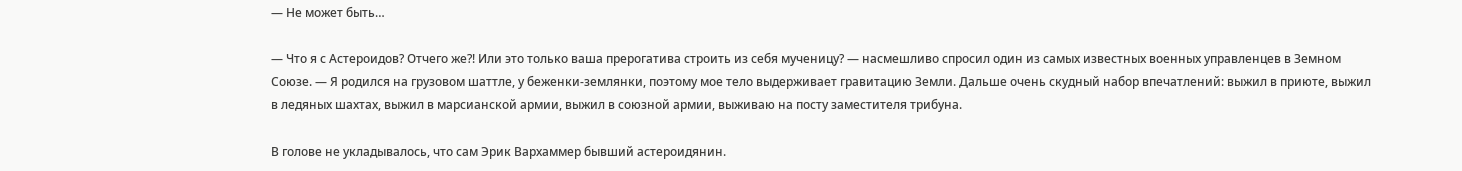— Не может быть…

— Что я с Астероидов? Отчего же?! Или это только ваша прерогатива строить из себя мученицу? — насмешливо спросил один из самых известных военных управленцев в Земном Союзе. — Я родился на грузовом шаттле, у беженки-землянки, поэтому мое тело выдерживает гравитацию Земли. Дальше очень скудный набор впечатлений: выжил в приюте, выжил в ледяных шахтах, выжил в марсианской армии, выжил в союзной армии, выживаю на посту заместителя трибуна.

В голове не укладывалось, что сам Эрик Вархаммер бывший астероидянин.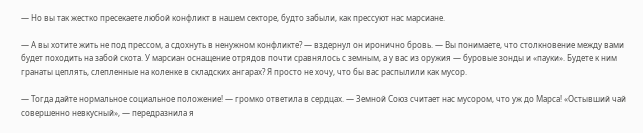— Но вы так жестко пресекаете любой конфликт в нашем секторе, будто забыли, как прессуют нас марсиане.

— А вы хотите жить не под прессом, а сдохнуть в ненужном конфликте? — вздернул он иронично бровь. — Вы понимаете, что столкновение между вами будет походить на забой скота. У марсиан оснащение отрядов почти сравнялось с земным, а у вас из оружия — буровые зонды и «пауки». Будете к ним гранаты цеплять, слепленные на коленке в складских ангарах? Я просто не хочу, что бы вас распылили как мусор.

— Тогда дайте нормальное социальное положение! — громко ответила в сердцах. — Земной Союз считает нас мусором, что уж до Марса! «Остывший чай совершенно невкусный», — передразнила я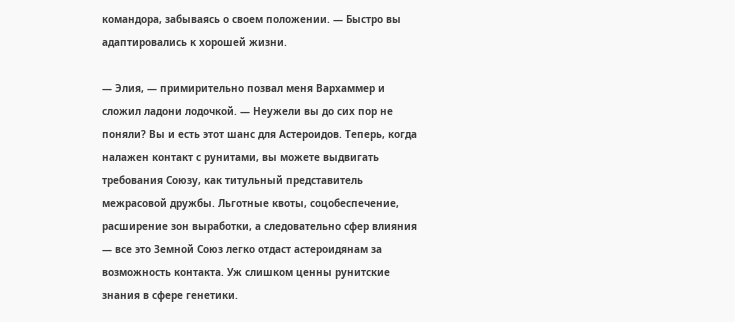командора, забываясь о своем положении. — Быстро вы адаптировались к хорошей жизни.

— Элия, — примирительно позвал меня Вархаммер и сложил ладони лодочкой. — Неужели вы до сих пор не поняли? Вы и есть этот шанс для Астероидов. Теперь, когда налажен контакт с рунитами, вы можете выдвигать требования Союзу, как титульный представитель межрасовой дружбы. Льготные квоты, соцобеспечение, расширение зон выработки, а следовательно сфер влияния — все это Земной Союз легко отдаст астероидянам за возможность контакта. Уж слишком ценны рунитские знания в сфере генетики.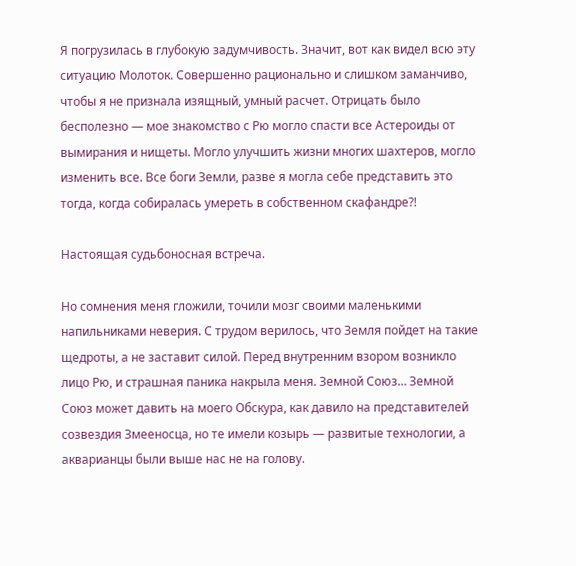Я погрузилась в глубокую задумчивость. Значит, вот как видел всю эту ситуацию Молоток. Совершенно рационально и слишком заманчиво, чтобы я не признала изящный, умный расчет. Отрицать было бесполезно — мое знакомство с Рю могло спасти все Астероиды от вымирания и нищеты. Могло улучшить жизни многих шахтеров, могло изменить все. Все боги Земли, разве я могла себе представить это тогда, когда собиралась умереть в собственном скафандре?!

Настоящая судьбоносная встреча.

Но сомнения меня гложили, точили мозг своими маленькими напильниками неверия. С трудом верилось, что Земля пойдет на такие щедроты, а не заставит силой. Перед внутренним взором возникло лицо Рю, и страшная паника накрыла меня. Земной Союз… Земной Союз может давить на моего Обскура, как давило на представителей созвездия Змееносца, но те имели козырь — развитые технологии, а акварианцы были выше нас не на голову.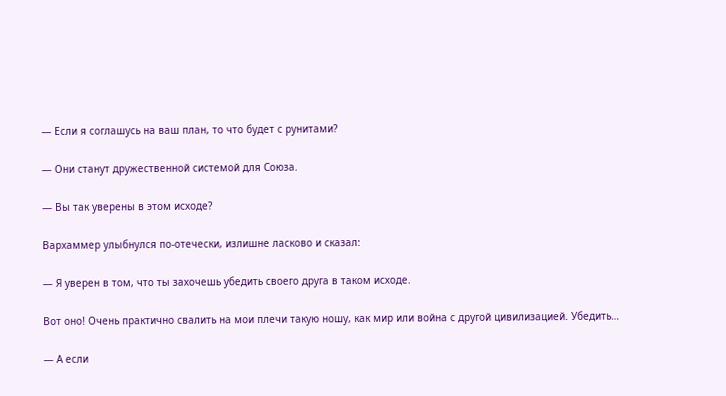— Если я соглашусь на ваш план, то что будет с рунитами?

— Они станут дружественной системой для Союза.

— Вы так уверены в этом исходе?

Вархаммер улыбнулся по-отечески, излишне ласково и сказал:

— Я уверен в том, что ты захочешь убедить своего друга в таком исходе.

Вот оно! Очень практично свалить на мои плечи такую ношу, как мир или война с другой цивилизацией. Убедить…

— А если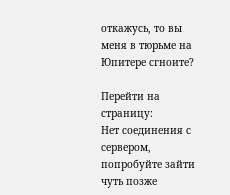откажусь, то вы меня в тюрьме на Юпитере сгноите?

Перейти на страницу:
Нет соединения с сервером, попробуйте зайти чуть позже